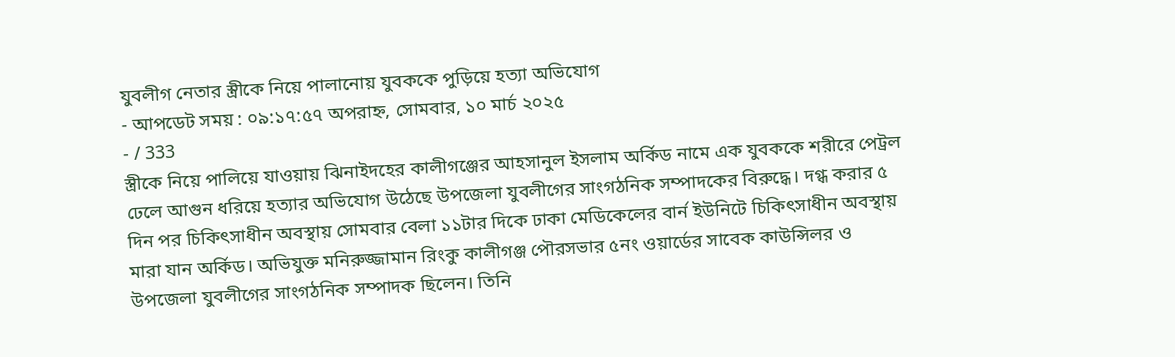যুবলীগ নেতার স্ত্রীকে নিয়ে পালানোয় যুবককে পুড়িয়ে হত্যা অভিযোগ
- আপডেট সময় : ০৯:১৭:৫৭ অপরাহ্ন, সোমবার, ১০ মার্চ ২০২৫
- / 333
স্ত্রীকে নিয়ে পালিয়ে যাওয়ায় ঝিনাইদহের কালীগঞ্জের আহসানুল ইসলাম অর্কিড নামে এক যুবককে শরীরে পেট্রল ঢেলে আগুন ধরিয়ে হত্যার অভিযোগ উঠেছে উপজেলা যুবলীগের সাংগঠনিক সম্পাদকের বিরুদ্ধে। দগ্ধ করার ৫ দিন পর চিকিৎসাধীন অবস্থায় সোমবার বেলা ১১টার দিকে ঢাকা মেডিকেলের বার্ন ইউনিটে চিকিৎসাধীন অবস্থায় মারা যান অর্কিড। অভিযুক্ত মনিরুজ্জামান রিংকু কালীগঞ্জ পৌরসভার ৫নং ওয়ার্ডের সাবেক কাউন্সিলর ও উপজেলা যুবলীগের সাংগঠনিক সম্পাদক ছিলেন। তিনি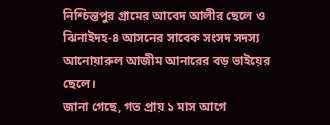নিশ্চিন্তপুর গ্রামের আবেদ আলীর ছেলে ও ঝিনাইদহ-৪ আসনের সাবেক সংসদ সদস্য আনোয়ারুল আজীম আনারের বড় ভাইয়ের ছেলে।
জানা গেছে, গত প্রায় ১ মাস আগে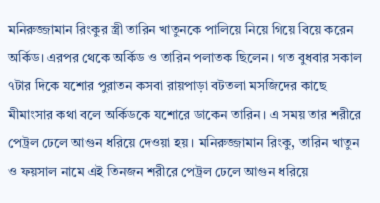মনিরুজ্জামান রিংকুর স্ত্রী তারিন খাতুনকে পালিয়ে নিয়ে গিয়ে বিয়ে করেন অর্কিড। এরপর থেকে অর্কিড ও তারিন পলাতক ছিলেন। গত বুধবার সকাল ৭টার দিকে যশোর পুরাতন কসবা রায়পাড়া বটতলা মসজিদের কাছে মীমাংসার কথা বলে অর্কিডকে যশোরে ডাকেন তারিন। এ সময় তার শরীরে পেট্রল ঢেলে আগুন ধরিয়ে দেওয়া হয়। মনিরুজ্জামান রিংকু, তারিন খাতুন ও ফয়সাল নামে এই তিনজন শরীরে পেট্রল ঢেলে আগুন ধরিয়ে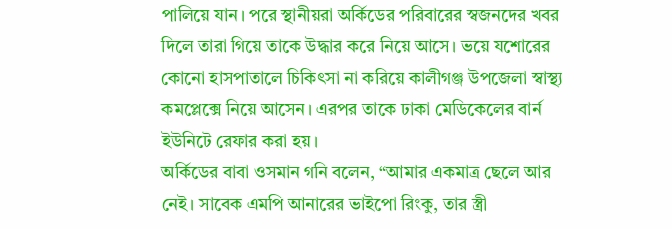পালিয়ে যান। পরে স্থানীয়রা অর্কিডের পরিবারের স্বজনদের খবর দিলে তারা গিয়ে তাকে উদ্ধার করে নিয়ে আসে। ভয়ে যশোরের কোনো হাসপাতালে চিকিৎসা না করিয়ে কালীগঞ্জ উপজেলা স্বাস্থ্য কমপ্লেক্সে নিয়ে আসেন। এরপর তাকে ঢাকা মেডিকেলের বার্ন ইউনিটে রেফার করা হয়।
অর্কিডের বাবা ওসমান গনি বলেন, “আমার একমাত্র ছেলে আর নেই। সাবেক এমপি আনারের ভাইপো রিংকু, তার স্ত্রী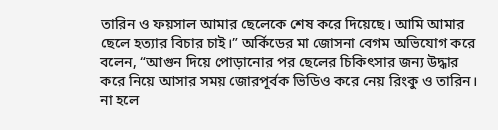তারিন ও ফয়সাল আমার ছেলেকে শেষ করে দিয়েছে। আমি আমার ছেলে হত্যার বিচার চাই।” অর্কিডের মা জোসনা বেগম অভিযোগ করে বলেন, “আগুন দিয়ে পোড়ানোর পর ছেলের চিকিৎসার জন্য উদ্ধার করে নিয়ে আসার সময় জোরপূর্বক ভিডিও করে নেয় রিংকু ও তারিন। না হলে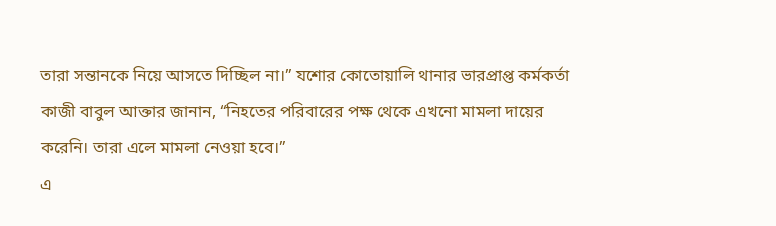তারা সন্তানকে নিয়ে আসতে দিচ্ছিল না।” যশোর কোতোয়ালি থানার ভারপ্রাপ্ত কর্মকর্তা কাজী বাবুল আক্তার জানান, “নিহতের পরিবারের পক্ষ থেকে এখনো মামলা দায়ের করেনি। তারা এলে মামলা নেওয়া হবে।”
এ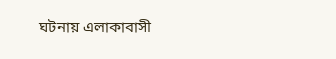ঘটনায় এলাকাবাসী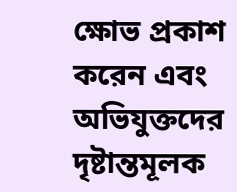ক্ষোভ প্রকাশ করেন এবং অভিযুক্তদের দৃষ্টান্তমূলক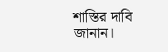শাস্তির দাবি জানান।